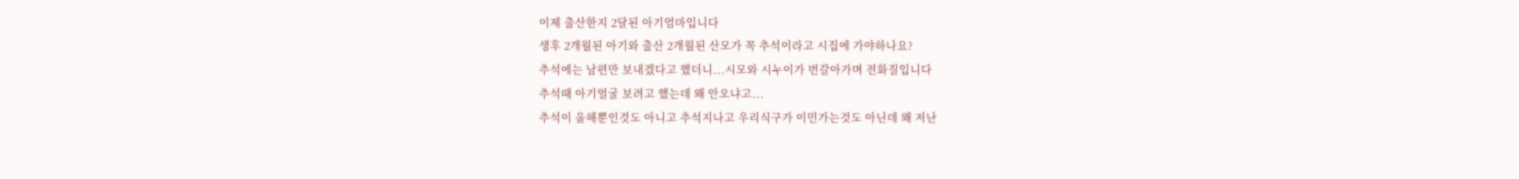이제 출산한지 2달된 아기엄마입니다
생후 2개월된 아기와 출산 2개월된 산모가 꼭 추석이라고 시집에 가야하나요?
추석에는 남편만 보내겠다고 했더니...시모와 시누이가 번갈아가며 전화질입니다
추석때 아기얼굴 보려고 했는데 왜 안오냐고...
추석이 올해뿐인것도 아니고 추석지나고 우리식구가 이민가는것도 아닌데 왜 저난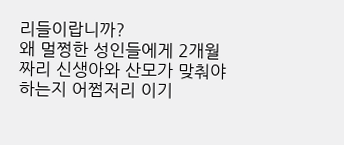리들이랍니까?
왜 멀쩡한 성인들에게 2개월짜리 신생아와 산모가 맞춰야하는지 어쩜저리 이기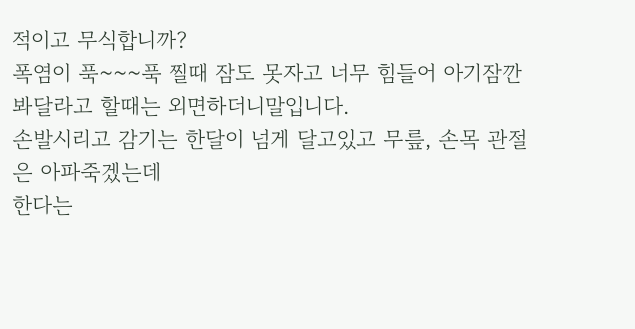적이고 무식합니까?
폭염이 푹~~~푹 찔때 잠도 못자고 너무 힘들어 아기잠깐 봐달라고 할때는 외면하더니말입니다.
손발시리고 감기는 한달이 넘게 달고있고 무릎, 손목 관절은 아파죽겠는데
한다는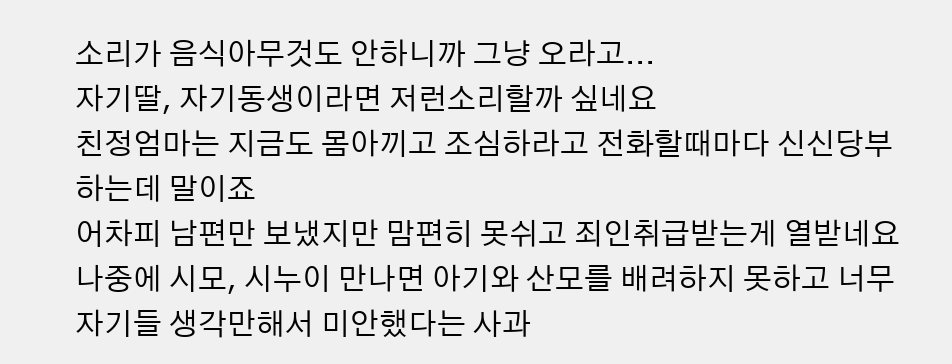소리가 음식아무것도 안하니까 그냥 오라고...
자기딸, 자기동생이라면 저런소리할까 싶네요
친정엄마는 지금도 몸아끼고 조심하라고 전화할때마다 신신당부하는데 말이죠
어차피 남편만 보냈지만 맘편히 못쉬고 죄인취급받는게 열받네요
나중에 시모, 시누이 만나면 아기와 산모를 배려하지 못하고 너무 자기들 생각만해서 미안했다는 사과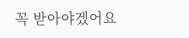꼭 받아야겠어요